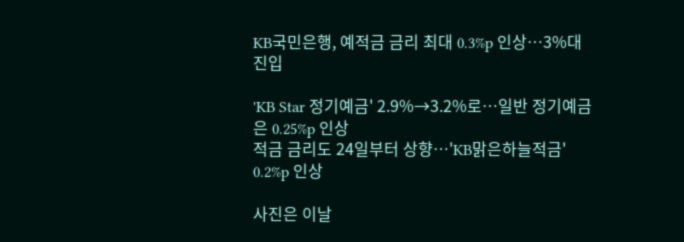KB국민은행, 예적금 금리 최대 0.3%p 인상…3%대 진입

'KB Star 정기예금' 2.9%→3.2%로…일반 정기예금은 0.25%p 인상
적금 금리도 24일부터 상향…'KB맑은하늘적금' 0.2%p 인상

사진은 이날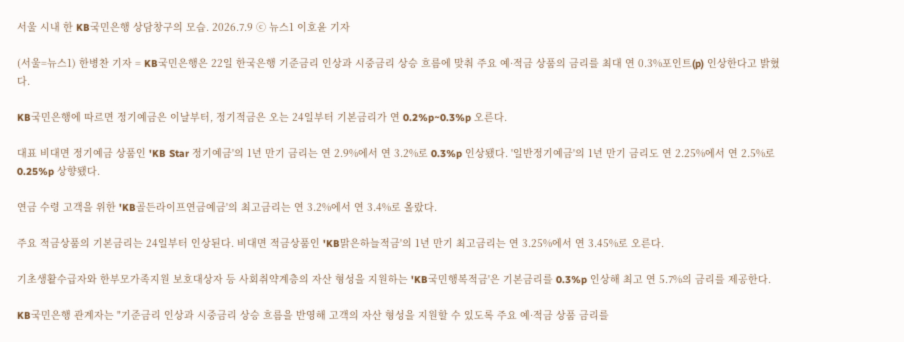서울 시내 한 KB국민은행 상담창구의 모습. 2026.7.9 ⓒ 뉴스1 이호윤 기자

(서울=뉴스1) 한병찬 기자 = KB국민은행은 22일 한국은행 기준금리 인상과 시중금리 상승 흐름에 맞춰 주요 예·적금 상품의 금리를 최대 연 0.3%포인트(p) 인상한다고 밝혔다.

KB국민은행에 따르면 정기예금은 이날부터, 정기적금은 오는 24일부터 기본금리가 연 0.2%p~0.3%p 오른다.

대표 비대면 정기예금 상품인 'KB Star 정기예금'의 1년 만기 금리는 연 2.9%에서 연 3.2%로 0.3%p 인상됐다. '일반정기예금'의 1년 만기 금리도 연 2.25%에서 연 2.5%로 0.25%p 상향됐다.

연금 수령 고객을 위한 'KB골든라이프연금예금'의 최고금리는 연 3.2%에서 연 3.4%로 올랐다.

주요 적금상품의 기본금리는 24일부터 인상된다. 비대면 적금상품인 'KB맑은하늘적금'의 1년 만기 최고금리는 연 3.25%에서 연 3.45%로 오른다.

기초생활수급자와 한부모가족지원 보호대상자 등 사회취약계층의 자산 형성을 지원하는 'KB국민행복적금'은 기본금리를 0.3%p 인상해 최고 연 5.7%의 금리를 제공한다.

KB국민은행 관계자는 "기준금리 인상과 시중금리 상승 흐름을 반영해 고객의 자산 형성을 지원할 수 있도록 주요 예·적금 상품 금리를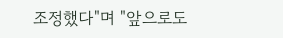조정했다"며 "앞으로도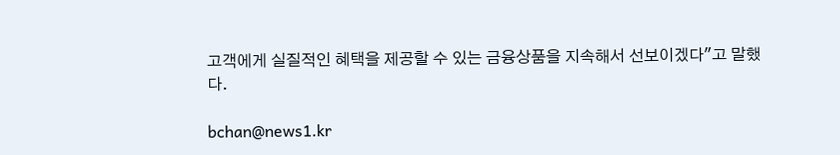고객에게 실질적인 혜택을 제공할 수 있는 금융상품을 지속해서 선보이겠다"고 말했다.

bchan@news1.kr